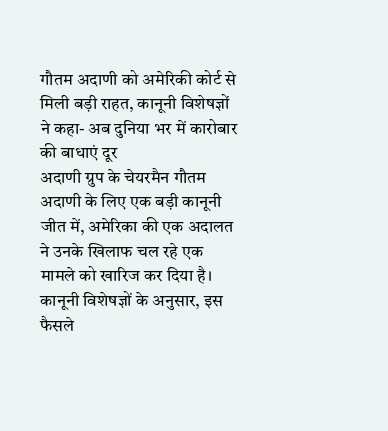गौतम अदाणी को अमेरिकी कोर्ट से मिली बड़ी राहत, कानूनी विशेषज्ञों ने कहा- अब दुनिया भर में कारोबार की बाधाएं दूर
अदाणी ग्रुप के चेयरमैन गौतम अदाणी के लिए एक बड़ी कानूनी जीत में, अमेरिका की एक अदालत ने उनके खिलाफ चल रहे एक मामले को खारिज कर दिया है। कानूनी विशेषज्ञों के अनुसार, इस फैसले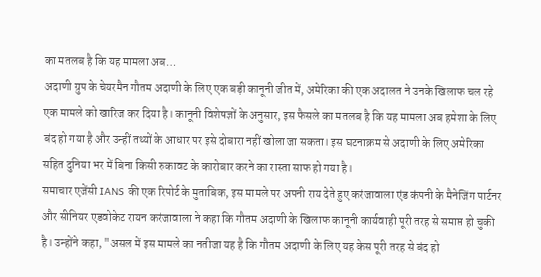का मतलब है कि यह मामला अब…
अदाणी ग्रुप के चेयरमैन गौतम अदाणी के लिए एक बड़ी कानूनी जीत में, अमेरिका की एक अदालत ने उनके खिलाफ चल रहे एक मामले को खारिज कर दिया है। कानूनी विशेषज्ञों के अनुसार, इस फैसले का मतलब है कि यह मामला अब हमेशा के लिए बंद हो गया है और उन्हीं तथ्यों के आधार पर इसे दोबारा नहीं खोला जा सकता। इस घटनाक्रम से अदाणी के लिए अमेरिका सहित दुनिया भर में बिना किसी रुकावट के कारोबार करने का रास्ता साफ हो गया है।
समाचार एजेंसी IANS की एक रिपोर्ट के मुताबिक, इस मामले पर अपनी राय देते हुए करंजावाला एंड कंपनी के मैनेजिंग पार्टनर और सीनियर एडवोकेट रायन करंजावाला ने कहा कि गौतम अदाणी के खिलाफ कानूनी कार्यवाही पूरी तरह से समाप्त हो चुकी है। उन्होंने कहा, "असल में इस मामले का नतीजा यह है कि गौतम अदाणी के लिए यह केस पूरी तरह से बंद हो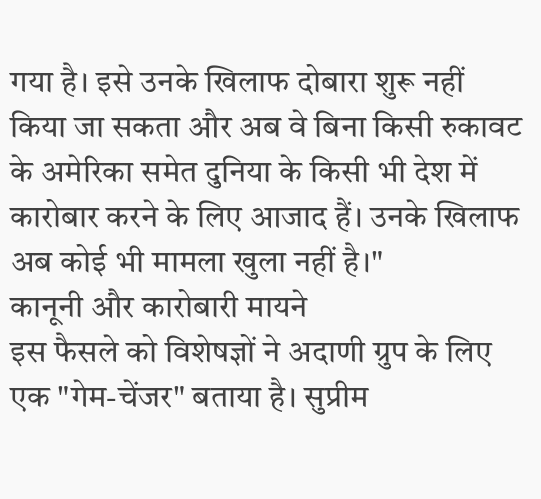गया है। इसे उनके खिलाफ दोबारा शुरू नहीं किया जा सकता और अब वे बिना किसी रुकावट के अमेरिका समेत दुनिया के किसी भी देश में कारोबार करने के लिए आजाद हैं। उनके खिलाफ अब कोई भी मामला खुला नहीं है।"
कानूनी और कारोबारी मायने
इस फैसले को विशेषज्ञों ने अदाणी ग्रुप के लिए एक "गेम-चेंजर" बताया है। सुप्रीम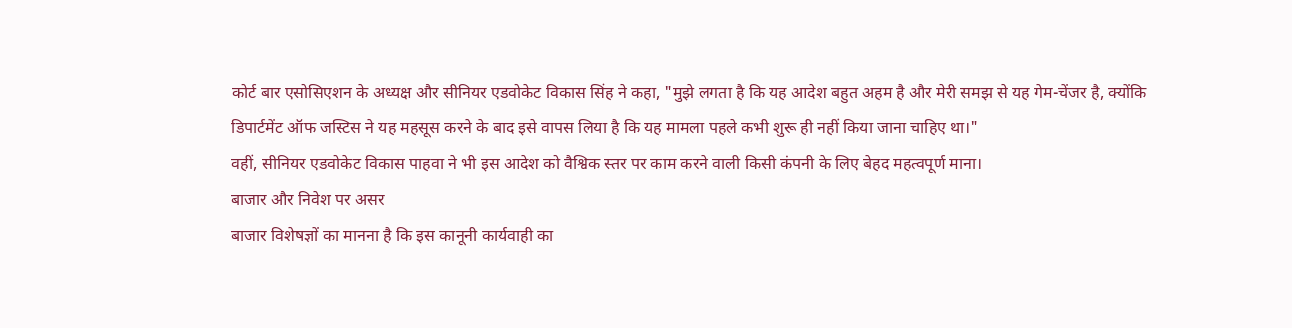कोर्ट बार एसोसिएशन के अध्यक्ष और सीनियर एडवोकेट विकास सिंह ने कहा, "मुझे लगता है कि यह आदेश बहुत अहम है और मेरी समझ से यह गेम-चेंजर है, क्योंकि डिपार्टमेंट ऑफ जस्टिस ने यह महसूस करने के बाद इसे वापस लिया है कि यह मामला पहले कभी शुरू ही नहीं किया जाना चाहिए था।"
वहीं, सीनियर एडवोकेट विकास पाहवा ने भी इस आदेश को वैश्विक स्तर पर काम करने वाली किसी कंपनी के लिए बेहद महत्वपूर्ण माना।
बाजार और निवेश पर असर
बाजार विशेषज्ञों का मानना है कि इस कानूनी कार्यवाही का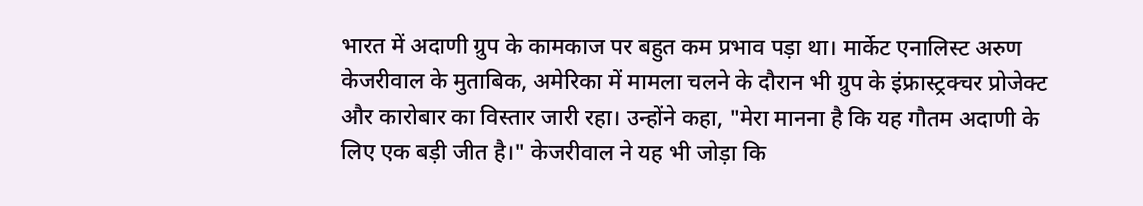भारत में अदाणी ग्रुप के कामकाज पर बहुत कम प्रभाव पड़ा था। मार्केट एनालिस्ट अरुण केजरीवाल के मुताबिक, अमेरिका में मामला चलने के दौरान भी ग्रुप के इंफ्रास्ट्रक्चर प्रोजेक्ट और कारोबार का विस्तार जारी रहा। उन्होंने कहा, "मेरा मानना है कि यह गौतम अदाणी के लिए एक बड़ी जीत है।" केजरीवाल ने यह भी जोड़ा कि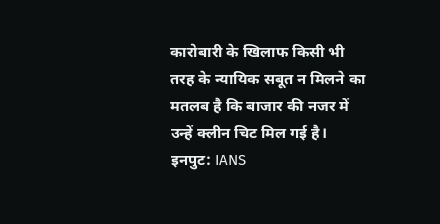कारोबारी के खिलाफ किसी भी तरह के न्यायिक सबूत न मिलने का मतलब है कि बाजार की नजर में उन्हें क्लीन चिट मिल गई है।
इनपुट: IANS